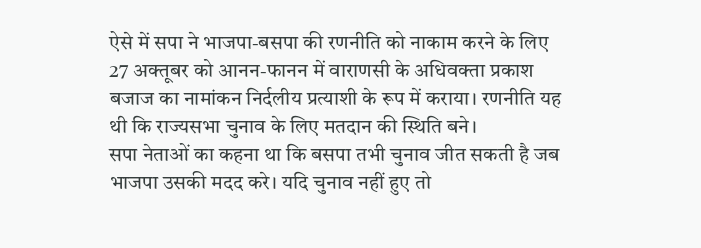ऐसे में सपा ने भाजपा-बसपा की रणनीति को नाकाम करने के लिए 27 अक्तूबर को आनन-फानन में वाराणसी के अधिवक्ता प्रकाश बजाज का नामांकन निर्दलीय प्रत्याशी के रूप में कराया। रणनीति यह थी कि राज्यसभा चुनाव के लिए मतदान की स्थिति बने।
सपा नेताओं का कहना था कि बसपा तभी चुनाव जीत सकती है जब भाजपा उसकी मदद करे। यदि चुनाव नहीं हुए तो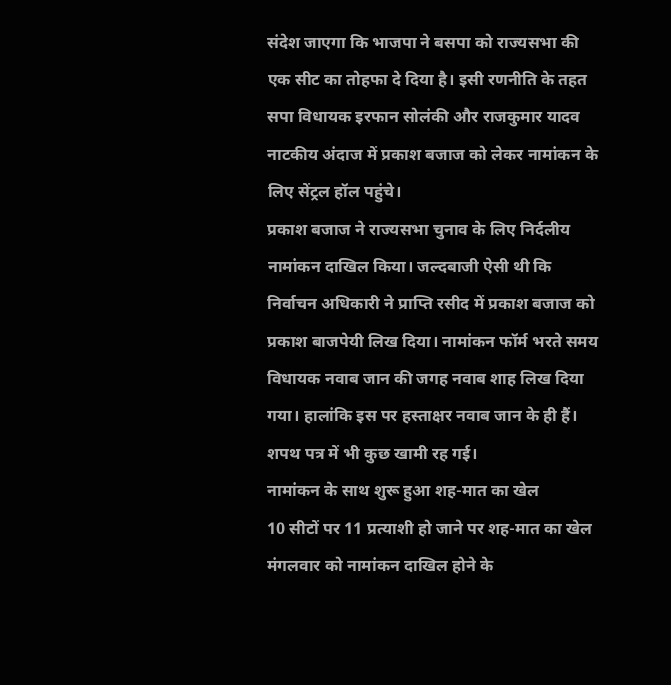संदेश जाएगा कि भाजपा ने बसपा को राज्यसभा की एक सीट का तोहफा दे दिया है। इसी रणनीति के तहत सपा विधायक इरफान सोलंकी और राजकुमार यादव नाटकीय अंदाज में प्रकाश बजाज को लेकर नामांकन के लिए सेंट्रल हॉल पहुंचे।
प्रकाश बजाज ने राज्यसभा चुनाव के लिए निर्दलीय नामांकन दाखिल किया। जल्दबाजी ऐसी थी कि निर्वाचन अधिकारी ने प्राप्ति रसीद में प्रकाश बजाज को प्रकाश बाजपेयी लिख दिया। नामांकन फॉर्म भरते समय विधायक नवाब जान की जगह नवाब शाह लिख दिया गया। हालांकि इस पर हस्ताक्षर नवाब जान के ही हैं। शपथ पत्र में भी कुछ खामी रह गई।
नामांकन के साथ शुरू हुआ शह-मात का खेल
10 सीटों पर 11 प्रत्याशी हो जाने पर शह-मात का खेल मंगलवार को नामांकन दाखिल होने के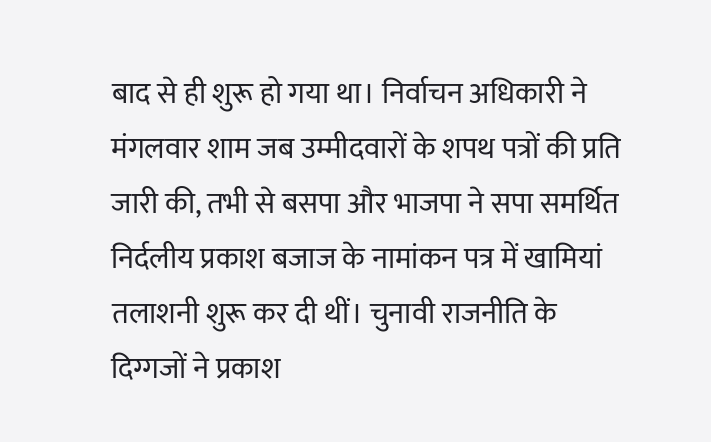बाद से ही शुरू हो गया था। निर्वाचन अधिकारी ने मंगलवार शाम जब उम्मीदवारों के शपथ पत्रों की प्रति जारी की, तभी से बसपा और भाजपा ने सपा समर्थित निर्दलीय प्रकाश बजाज के नामांकन पत्र में खामियां तलाशनी शुरू कर दी थीं। चुनावी राजनीति के दिग्गजों ने प्रकाश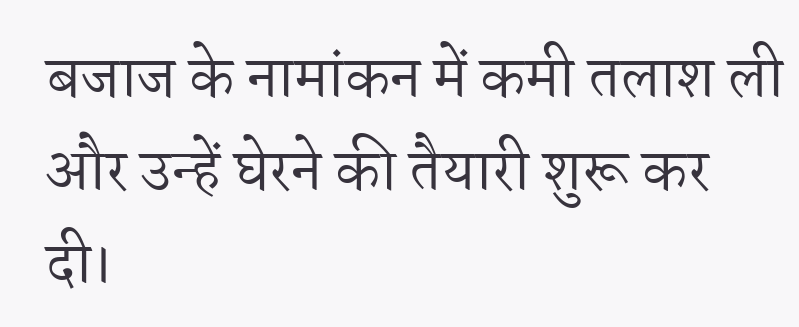बजाज के नामांकन में कमी तलाश ली और उन्हें घेरने की तैयारी शुरू कर दी।